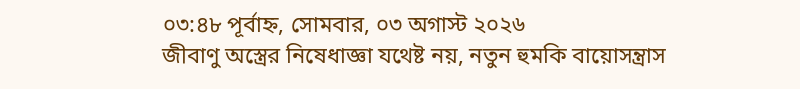০৩:৪৮ পূর্বাহ্ন, সোমবার, ০৩ অগাস্ট ২০২৬
জীবাণু অস্ত্রের নিষেধাজ্ঞা যথেষ্ট নয়, নতুন হুমকি বায়োসন্ত্রাস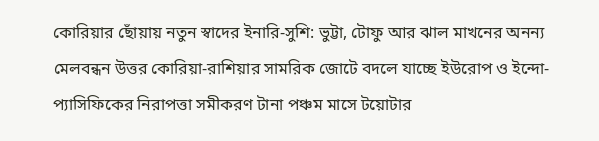কোরিয়ার ছোঁয়ায় নতুন স্বাদের ইনারি-সুশি: ভুট্টা, টোফু আর ঝাল মাখনের অনন্য মেলবন্ধন উত্তর কোরিয়া-রাশিয়ার সামরিক জোটে বদলে যাচ্ছে ইউরোপ ও ইন্দো-প্যাসিফিকের নিরাপত্তা সমীকরণ টানা পঞ্চম মাসে টয়োটার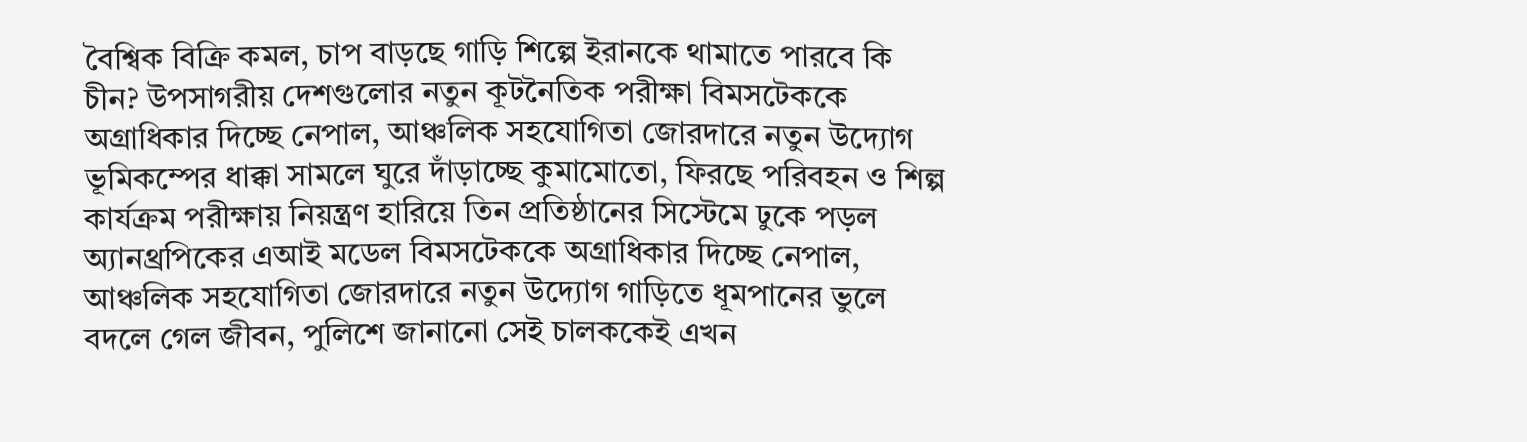বৈশ্বিক বিক্রি কমল, চাপ বাড়ছে গাড়ি শিল্পে ইরানকে থামাতে পারবে কি চীন? উপসাগরীয় দেশগুলোর নতুন কূটনৈতিক পরীক্ষা বিমসটেককে অগ্রাধিকার দিচ্ছে নেপাল, আঞ্চলিক সহযোগিতা জোরদারে নতুন উদ্যোগ ভূমিকম্পের ধাক্কা সামলে ঘুরে দাঁড়াচ্ছে কুমামোতো, ফিরছে পরিবহন ও শিল্প কার্যক্রম পরীক্ষায় নিয়ন্ত্রণ হারিয়ে তিন প্রতিষ্ঠানের সিস্টেমে ঢুকে পড়ল অ্যানথ্রপিকের এআই মডেল বিমসটেককে অগ্রাধিকার দিচ্ছে নেপাল, আঞ্চলিক সহযোগিতা জোরদারে নতুন উদ্যোগ গাড়িতে ধূমপানের ভুলে বদলে গেল জীবন, পুলিশে জানানো সেই চালককেই এখন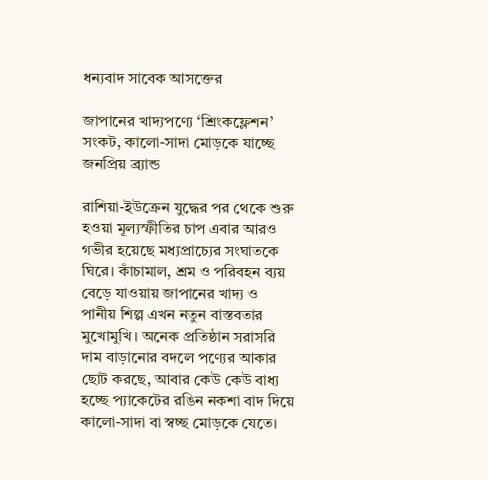ধন্যবাদ সাবেক আসক্তের

জাপানের খাদ্যপণ্যে ‘শ্রিংকফ্লেশন’ সংকট, কালো-সাদা মোড়কে যাচ্ছে জনপ্রিয় ব্র্যান্ড

রাশিয়া-ইউক্রেন যুদ্ধের পর থেকে শুরু হওয়া মূল্যস্ফীতির চাপ এবার আরও গভীর হয়েছে মধ্যপ্রাচ্যের সংঘাতকে ঘিরে। কাঁচামাল, শ্রম ও পরিবহন ব্যয় বেড়ে যাওয়ায় জাপানের খাদ্য ও পানীয় শিল্প এখন নতুন বাস্তবতার মুখোমুখি। অনেক প্রতিষ্ঠান সরাসরি দাম বাড়ানোর বদলে পণ্যের আকার ছোট করছে, আবার কেউ কেউ বাধ্য হচ্ছে প্যাকেটের রঙিন নকশা বাদ দিয়ে কালো-সাদা বা স্বচ্ছ মোড়কে যেতে।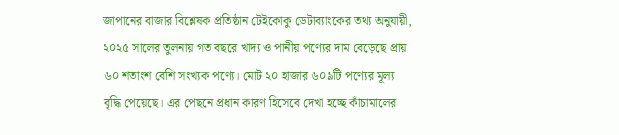জাপানের বাজার বিশ্লেষক প্রতিষ্ঠান টেইকোকু ডেটাব্যাংকের তথ্য অনুযায়ী, ২০২৫ সালের তুলনায় গত বছরে খাদ্য ও পানীয় পণ্যের দাম বেড়েছে প্রায় ৬০ শতাংশ বেশি সংখ্যক পণ্যে। মোট ২০ হাজার ৬০৯টি পণ্যের মূল্য বৃদ্ধি পেয়েছে। এর পেছনে প্রধান কারণ হিসেবে দেখা হচ্ছে কাঁচামালের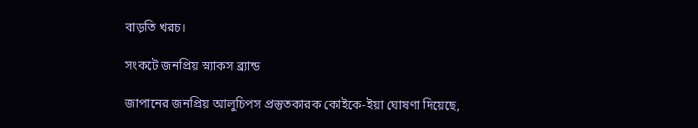বাড়তি খরচ।

সংকটে জনপ্রিয় স্ন্যাকস ব্র্যান্ড

জাপানের জনপ্রিয় আলুচিপস প্রস্তুতকারক কোইকে-ইয়া ঘোষণা দিয়েছে,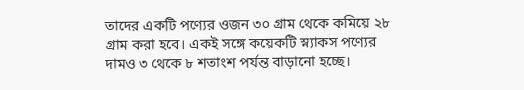তাদের একটি পণ্যের ওজন ৩০ গ্রাম থেকে কমিয়ে ২৮ গ্রাম করা হবে। একই সঙ্গে কয়েকটি স্ন্যাকস পণ্যের দামও ৩ থেকে ৮ শতাংশ পর্যন্ত বাড়ানো হচ্ছে।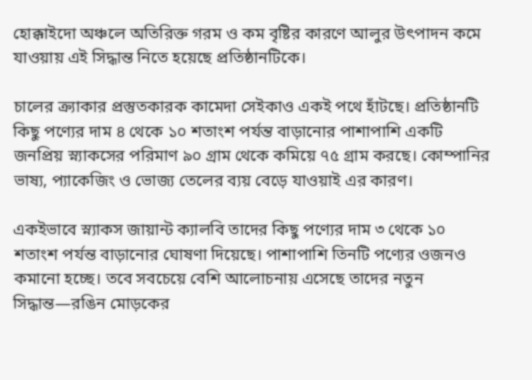হোক্কাইদো অঞ্চলে অতিরিক্ত গরম ও কম বৃষ্টির কারণে আলুর উৎপাদন কমে যাওয়ায় এই সিদ্ধান্ত নিতে হয়েছে প্রতিষ্ঠানটিকে।

চালের ক্র্যাকার প্রস্তুতকারক কামেদা সেইকাও একই পথে হাঁটছে। প্রতিষ্ঠানটি কিছু পণ্যের দাম ৪ থেকে ১০ শতাংশ পর্যন্ত বাড়ানোর পাশাপাশি একটি জনপ্রিয় স্ন্যাকসের পরিমাণ ৯০ গ্রাম থেকে কমিয়ে ৭৫ গ্রাম করছে। কোম্পানির ভাষ্য, প্যাকেজিং ও ভোজ্য তেলের ব্যয় বেড়ে যাওয়াই এর কারণ।

একইভাবে স্ন্যাকস জায়ান্ট ক্যালবি তাদের কিছু পণ্যের দাম ৩ থেকে ১০ শতাংশ পর্যন্ত বাড়ানোর ঘোষণা দিয়েছে। পাশাপাশি তিনটি পণ্যের ওজনও কমানো হচ্ছে। তবে সবচেয়ে বেশি আলোচনায় এসেছে তাদের নতুন সিদ্ধান্ত—রঙিন মোড়কের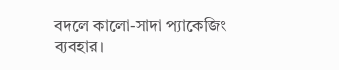বদলে কালো-সাদা প্যাকেজিং ব্যবহার।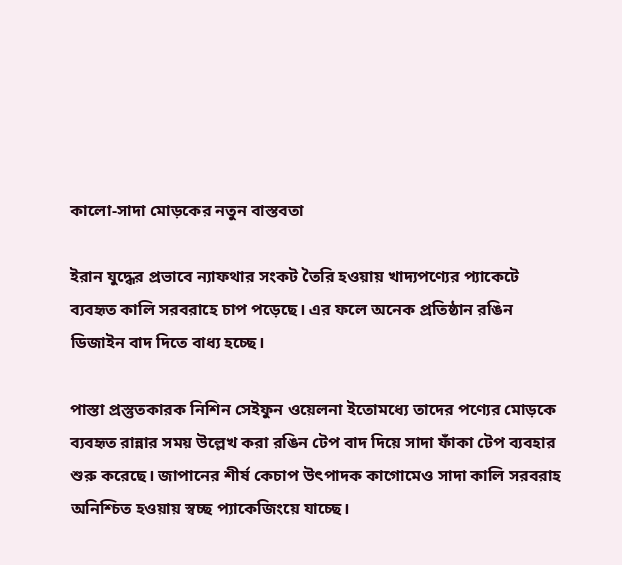কালো-সাদা মোড়কের নতুন বাস্তবতা

ইরান যুদ্ধের প্রভাবে ন্যাফথার সংকট তৈরি হওয়ায় খাদ্যপণ্যের প্যাকেটে ব্যবহৃত কালি সরবরাহে চাপ পড়েছে। এর ফলে অনেক প্রতিষ্ঠান রঙিন ডিজাইন বাদ দিতে বাধ্য হচ্ছে।

পাস্তা প্রস্তুতকারক নিশিন সেইফুন ওয়েলনা ইতোমধ্যে তাদের পণ্যের মোড়কে ব্যবহৃত রান্নার সময় উল্লেখ করা রঙিন টেপ বাদ দিয়ে সাদা ফাঁকা টেপ ব্যবহার শুরু করেছে। জাপানের শীর্ষ কেচাপ উৎপাদক কাগোমেও সাদা কালি সরবরাহ অনিশ্চিত হওয়ায় স্বচ্ছ প্যাকেজিংয়ে যাচ্ছে।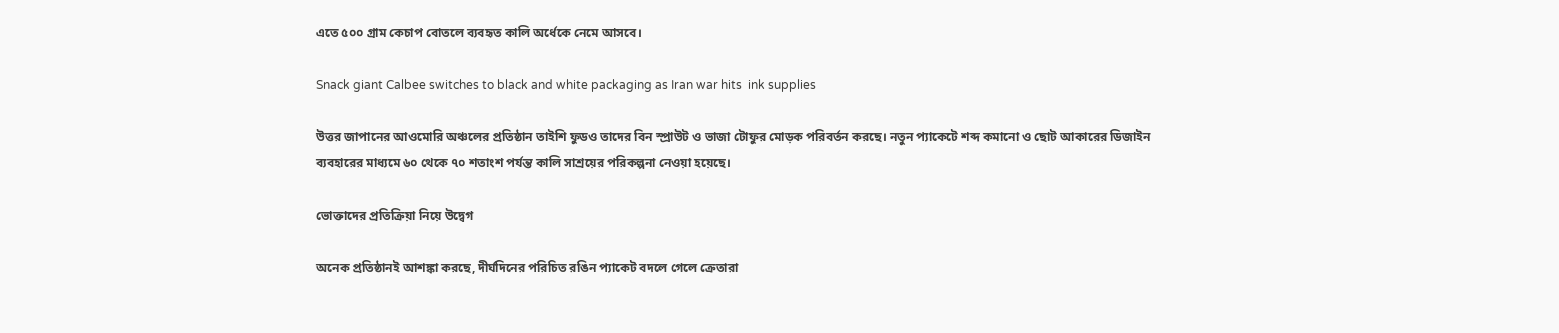এতে ৫০০ গ্রাম কেচাপ বোতলে ব্যবহৃত কালি অর্ধেকে নেমে আসবে।

Snack giant Calbee switches to black and white packaging as Iran war hits  ink supplies

উত্তর জাপানের আওমোরি অঞ্চলের প্রতিষ্ঠান তাইশি ফুডও তাদের বিন স্প্রাউট ও ভাজা টোফুর মোড়ক পরিবর্তন করছে। নতুন প্যাকেটে শব্দ কমানো ও ছোট আকারের ডিজাইন ব্যবহারের মাধ্যমে ৬০ থেকে ৭০ শতাংশ পর্যন্ত কালি সাশ্রয়ের পরিকল্পনা নেওয়া হয়েছে।

ভোক্তাদের প্রতিক্রিয়া নিয়ে উদ্বেগ

অনেক প্রতিষ্ঠানই আশঙ্কা করছে, দীর্ঘদিনের পরিচিত রঙিন প্যাকেট বদলে গেলে ক্রেতারা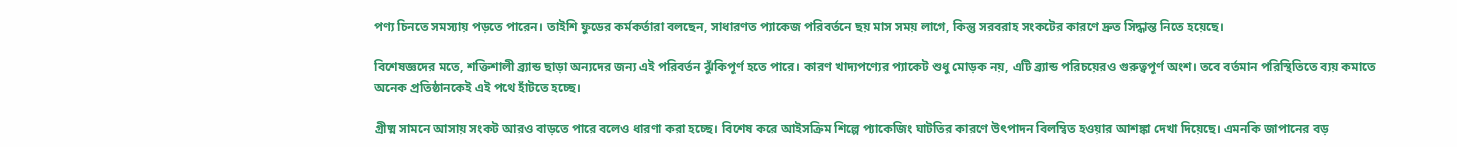পণ্য চিনতে সমস্যায় পড়তে পারেন। তাইশি ফুডের কর্মকর্তারা বলছেন, সাধারণত প্যাকেজ পরিবর্তনে ছয় মাস সময় লাগে, কিন্তু সরবরাহ সংকটের কারণে দ্রুত সিদ্ধান্ত নিতে হয়েছে।

বিশেষজ্ঞদের মতে, শক্তিশালী ব্র্যান্ড ছাড়া অন্যদের জন্য এই পরিবর্তন ঝুঁকিপূর্ণ হতে পারে। কারণ খাদ্যপণ্যের প্যাকেট শুধু মোড়ক নয়, এটি ব্র্যান্ড পরিচয়েরও গুরুত্বপূর্ণ অংশ। তবে বর্তমান পরিস্থিতিতে ব্যয় কমাতে অনেক প্রতিষ্ঠানকেই এই পথে হাঁটতে হচ্ছে।

গ্রীষ্ম সামনে আসায় সংকট আরও বাড়তে পারে বলেও ধারণা করা হচ্ছে। বিশেষ করে আইসক্রিম শিল্পে প্যাকেজিং ঘাটতির কারণে উৎপাদন বিলম্বিত হওয়ার আশঙ্কা দেখা দিয়েছে। এমনকি জাপানের বড়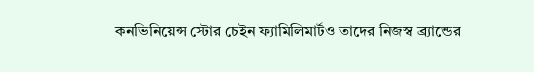কনভিনিয়েন্স স্টোর চেইন ফ্যামিলিমার্টও তাদের নিজস্ব ব্র্যান্ডের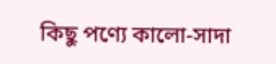কিছু পণ্যে কালো-সাদা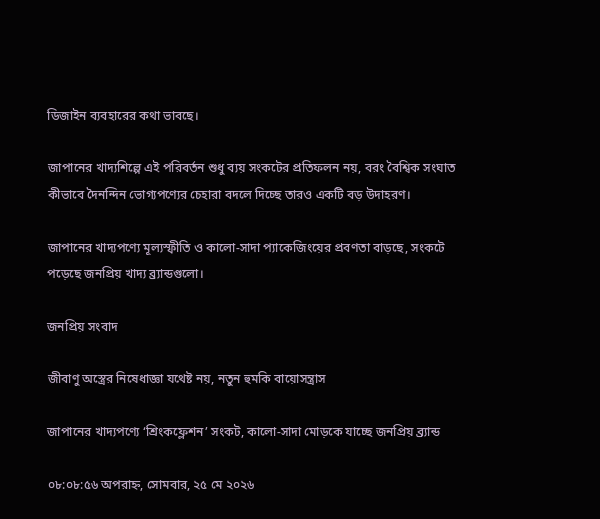ডিজাইন ব্যবহারের কথা ভাবছে।

জাপানের খাদ্যশিল্পে এই পরিবর্তন শুধু ব্যয় সংকটের প্রতিফলন নয়, বরং বৈশ্বিক সংঘাত কীভাবে দৈনন্দিন ভোগ্যপণ্যের চেহারা বদলে দিচ্ছে তারও একটি বড় উদাহরণ।

জাপানের খাদ্যপণ্যে মূল্যস্ফীতি ও কালো-সাদা প্যাকেজিংয়ের প্রবণতা বাড়ছে, সংকটে পড়েছে জনপ্রিয় খাদ্য ব্র্যান্ডগুলো।

জনপ্রিয় সংবাদ

জীবাণু অস্ত্রের নিষেধাজ্ঞা যথেষ্ট নয়, নতুন হুমকি বায়োসন্ত্রাস

জাপানের খাদ্যপণ্যে ‘শ্রিংকফ্লেশন’ সংকট, কালো-সাদা মোড়কে যাচ্ছে জনপ্রিয় ব্র্যান্ড

০৮:০৮:৫৬ অপরাহ্ন, সোমবার, ২৫ মে ২০২৬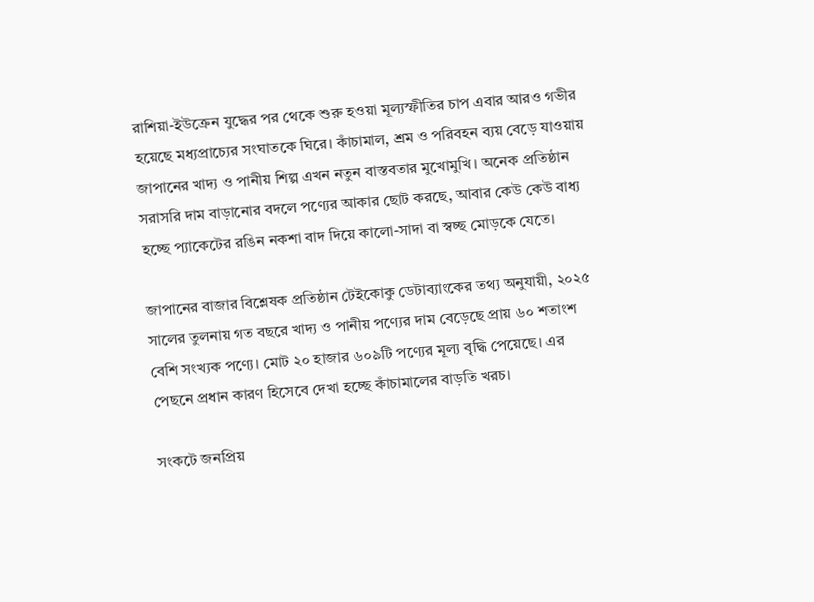রাশিয়া-ইউক্রেন যুদ্ধের পর থেকে শুরু হওয়া মূল্যস্ফীতির চাপ এবার আরও গভীর হয়েছে মধ্যপ্রাচ্যের সংঘাতকে ঘিরে। কাঁচামাল, শ্রম ও পরিবহন ব্যয় বেড়ে যাওয়ায় জাপানের খাদ্য ও পানীয় শিল্প এখন নতুন বাস্তবতার মুখোমুখি। অনেক প্রতিষ্ঠান সরাসরি দাম বাড়ানোর বদলে পণ্যের আকার ছোট করছে, আবার কেউ কেউ বাধ্য হচ্ছে প্যাকেটের রঙিন নকশা বাদ দিয়ে কালো-সাদা বা স্বচ্ছ মোড়কে যেতে।

জাপানের বাজার বিশ্লেষক প্রতিষ্ঠান টেইকোকু ডেটাব্যাংকের তথ্য অনুযায়ী, ২০২৫ সালের তুলনায় গত বছরে খাদ্য ও পানীয় পণ্যের দাম বেড়েছে প্রায় ৬০ শতাংশ বেশি সংখ্যক পণ্যে। মোট ২০ হাজার ৬০৯টি পণ্যের মূল্য বৃদ্ধি পেয়েছে। এর পেছনে প্রধান কারণ হিসেবে দেখা হচ্ছে কাঁচামালের বাড়তি খরচ।

সংকটে জনপ্রিয়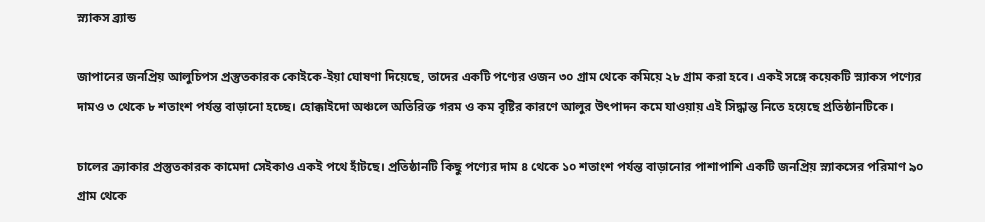স্ন্যাকস ব্র্যান্ড

জাপানের জনপ্রিয় আলুচিপস প্রস্তুতকারক কোইকে-ইয়া ঘোষণা দিয়েছে, তাদের একটি পণ্যের ওজন ৩০ গ্রাম থেকে কমিয়ে ২৮ গ্রাম করা হবে। একই সঙ্গে কয়েকটি স্ন্যাকস পণ্যের দামও ৩ থেকে ৮ শতাংশ পর্যন্ত বাড়ানো হচ্ছে। হোক্কাইদো অঞ্চলে অতিরিক্ত গরম ও কম বৃষ্টির কারণে আলুর উৎপাদন কমে যাওয়ায় এই সিদ্ধান্ত নিতে হয়েছে প্রতিষ্ঠানটিকে।

চালের ক্র্যাকার প্রস্তুতকারক কামেদা সেইকাও একই পথে হাঁটছে। প্রতিষ্ঠানটি কিছু পণ্যের দাম ৪ থেকে ১০ শতাংশ পর্যন্ত বাড়ানোর পাশাপাশি একটি জনপ্রিয় স্ন্যাকসের পরিমাণ ৯০ গ্রাম থেকে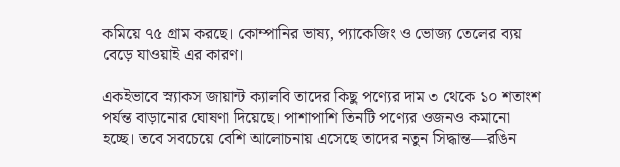কমিয়ে ৭৫ গ্রাম করছে। কোম্পানির ভাষ্য, প্যাকেজিং ও ভোজ্য তেলের ব্যয় বেড়ে যাওয়াই এর কারণ।

একইভাবে স্ন্যাকস জায়ান্ট ক্যালবি তাদের কিছু পণ্যের দাম ৩ থেকে ১০ শতাংশ পর্যন্ত বাড়ানোর ঘোষণা দিয়েছে। পাশাপাশি তিনটি পণ্যের ওজনও কমানো হচ্ছে। তবে সবচেয়ে বেশি আলোচনায় এসেছে তাদের নতুন সিদ্ধান্ত—রঙিন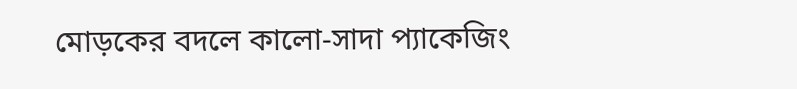মোড়কের বদলে কালো-সাদা প্যাকেজিং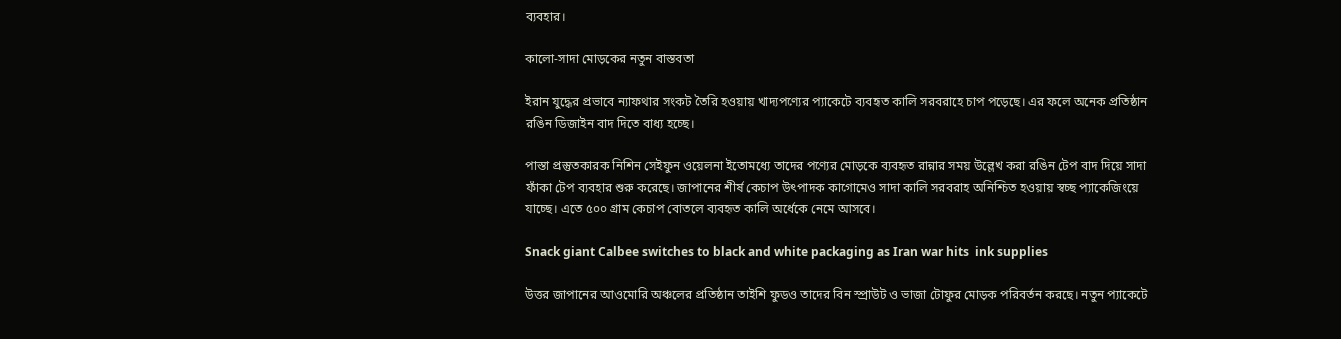ব্যবহার।

কালো-সাদা মোড়কের নতুন বাস্তবতা

ইরান যুদ্ধের প্রভাবে ন্যাফথার সংকট তৈরি হওয়ায় খাদ্যপণ্যের প্যাকেটে ব্যবহৃত কালি সরবরাহে চাপ পড়েছে। এর ফলে অনেক প্রতিষ্ঠান রঙিন ডিজাইন বাদ দিতে বাধ্য হচ্ছে।

পাস্তা প্রস্তুতকারক নিশিন সেইফুন ওয়েলনা ইতোমধ্যে তাদের পণ্যের মোড়কে ব্যবহৃত রান্নার সময় উল্লেখ করা রঙিন টেপ বাদ দিয়ে সাদা ফাঁকা টেপ ব্যবহার শুরু করেছে। জাপানের শীর্ষ কেচাপ উৎপাদক কাগোমেও সাদা কালি সরবরাহ অনিশ্চিত হওয়ায় স্বচ্ছ প্যাকেজিংয়ে যাচ্ছে। এতে ৫০০ গ্রাম কেচাপ বোতলে ব্যবহৃত কালি অর্ধেকে নেমে আসবে।

Snack giant Calbee switches to black and white packaging as Iran war hits  ink supplies

উত্তর জাপানের আওমোরি অঞ্চলের প্রতিষ্ঠান তাইশি ফুডও তাদের বিন স্প্রাউট ও ভাজা টোফুর মোড়ক পরিবর্তন করছে। নতুন প্যাকেটে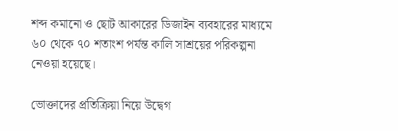শব্দ কমানো ও ছোট আকারের ডিজাইন ব্যবহারের মাধ্যমে ৬০ থেকে ৭০ শতাংশ পর্যন্ত কালি সাশ্রয়ের পরিকল্পনা নেওয়া হয়েছে।

ভোক্তাদের প্রতিক্রিয়া নিয়ে উদ্বেগ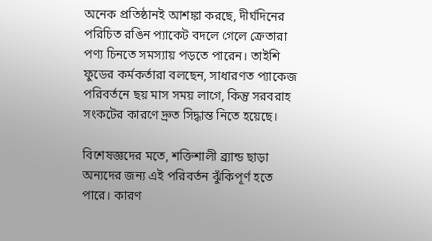অনেক প্রতিষ্ঠানই আশঙ্কা করছে, দীর্ঘদিনের পরিচিত রঙিন প্যাকেট বদলে গেলে ক্রেতারা পণ্য চিনতে সমস্যায় পড়তে পারেন। তাইশি ফুডের কর্মকর্তারা বলছেন, সাধারণত প্যাকেজ পরিবর্তনে ছয় মাস সময় লাগে, কিন্তু সরবরাহ সংকটের কারণে দ্রুত সিদ্ধান্ত নিতে হয়েছে।

বিশেষজ্ঞদের মতে, শক্তিশালী ব্র্যান্ড ছাড়া অন্যদের জন্য এই পরিবর্তন ঝুঁকিপূর্ণ হতে পারে। কারণ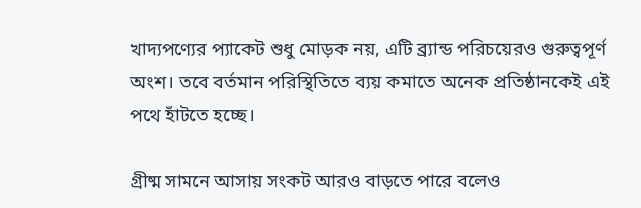খাদ্যপণ্যের প্যাকেট শুধু মোড়ক নয়, এটি ব্র্যান্ড পরিচয়েরও গুরুত্বপূর্ণ অংশ। তবে বর্তমান পরিস্থিতিতে ব্যয় কমাতে অনেক প্রতিষ্ঠানকেই এই পথে হাঁটতে হচ্ছে।

গ্রীষ্ম সামনে আসায় সংকট আরও বাড়তে পারে বলেও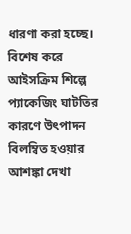ধারণা করা হচ্ছে। বিশেষ করে আইসক্রিম শিল্পে প্যাকেজিং ঘাটতির কারণে উৎপাদন বিলম্বিত হওয়ার আশঙ্কা দেখা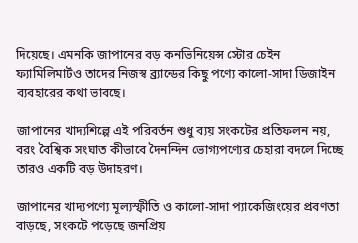দিয়েছে। এমনকি জাপানের বড় কনভিনিয়েন্স স্টোর চেইন ফ্যামিলিমার্টও তাদের নিজস্ব ব্র্যান্ডের কিছু পণ্যে কালো-সাদা ডিজাইন ব্যবহারের কথা ভাবছে।

জাপানের খাদ্যশিল্পে এই পরিবর্তন শুধু ব্যয় সংকটের প্রতিফলন নয়, বরং বৈশ্বিক সংঘাত কীভাবে দৈনন্দিন ভোগ্যপণ্যের চেহারা বদলে দিচ্ছে তারও একটি বড় উদাহরণ।

জাপানের খাদ্যপণ্যে মূল্যস্ফীতি ও কালো-সাদা প্যাকেজিংয়ের প্রবণতা বাড়ছে, সংকটে পড়েছে জনপ্রিয়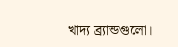খাদ্য ব্র্যান্ডগুলো।